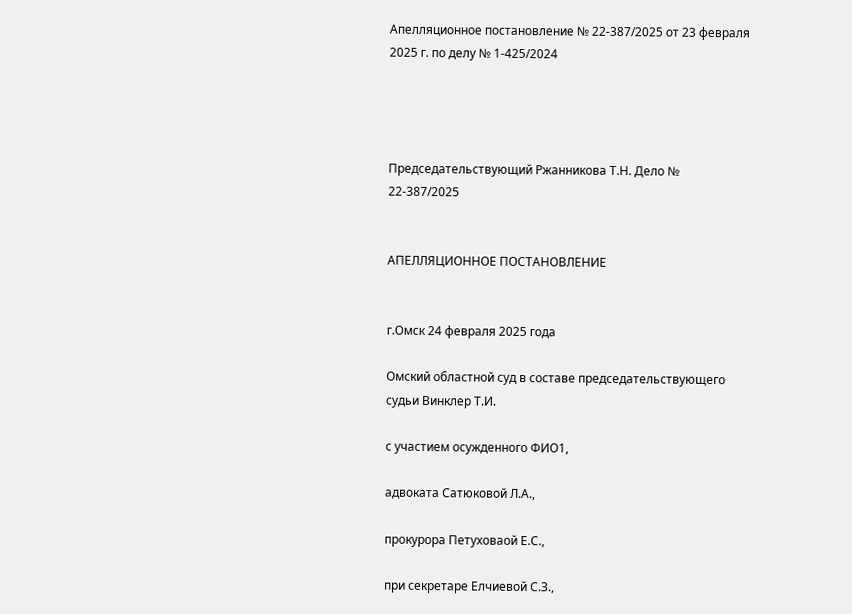Апелляционное постановление № 22-387/2025 от 23 февраля 2025 г. по делу № 1-425/2024




Председательствующий Ржанникова Т.Н. Дело № 22-387/2025


АПЕЛЛЯЦИОННОЕ ПОСТАНОВЛЕНИЕ


г.Омск 24 февраля 2025 года

Омский областной суд в составе председательствующего судьи Винклер Т.И.

с участием осужденного ФИО1,

адвоката Сатюковой Л.А.,

прокурора Петуховаой Е.С.,

при секретаре Елчиевой С.З.,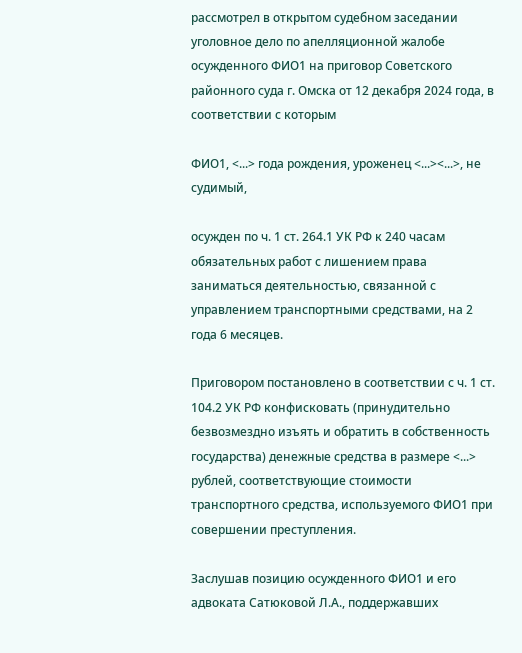рассмотрел в открытом судебном заседании уголовное дело по апелляционной жалобе осужденного ФИО1 на приговор Советского районного суда г. Омска от 12 декабря 2024 года, в соответствии с которым

ФИО1, <...> года рождения, уроженец <...><...>, не судимый,

осужден по ч. 1 ст. 264.1 УК РФ к 240 часам обязательных работ с лишением права заниматься деятельностью, связанной с управлением транспортными средствами, на 2 года 6 месяцев.

Приговором постановлено в соответствии с ч. 1 ст. 104.2 УК РФ конфисковать (принудительно безвозмездно изъять и обратить в собственность государства) денежные средства в размере <...> рублей, соответствующие стоимости транспортного средства, используемого ФИО1 при совершении преступления.

Заслушав позицию осужденного ФИО1 и его адвоката Сатюковой Л.А., поддержавших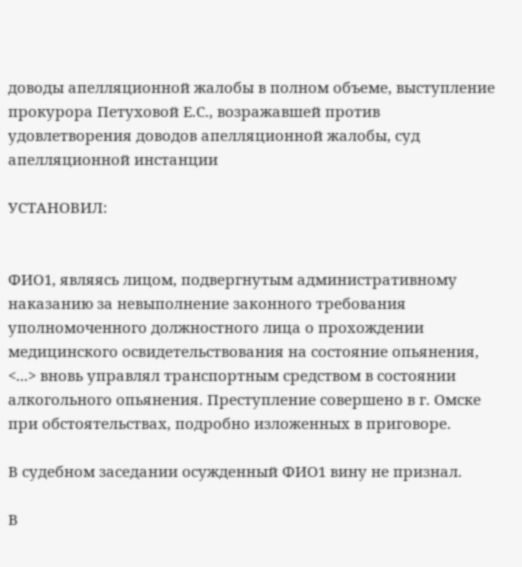доводы апелляционной жалобы в полном объеме, выступление прокурора Петуховой Е.С., возражавшей против удовлетворения доводов апелляционной жалобы, суд апелляционной инстанции

УСТАНОВИЛ:


ФИО1, являясь лицом, подвергнутым административному наказанию за невыполнение законного требования уполномоченного должностного лица о прохождении медицинского освидетельствования на состояние опьянения, <...> вновь управлял транспортным средством в состоянии алкогольного опьянения. Преступление совершено в г. Омске при обстоятельствах, подробно изложенных в приговоре.

В судебном заседании осужденный ФИО1 вину не признал.

В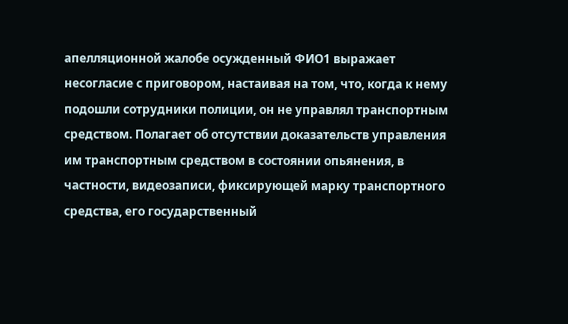апелляционной жалобе осужденный ФИО1 выражает несогласие с приговором, настаивая на том, что, когда к нему подошли сотрудники полиции, он не управлял транспортным средством. Полагает об отсутствии доказательств управления им транспортным средством в состоянии опьянения, в частности, видеозаписи, фиксирующей марку транспортного средства, его государственный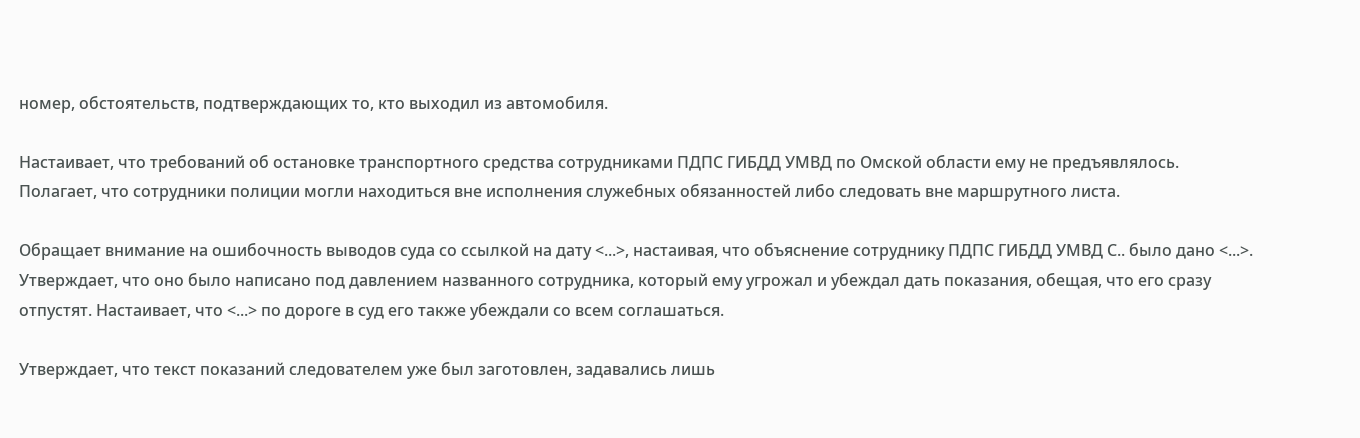номер, обстоятельств, подтверждающих то, кто выходил из автомобиля.

Настаивает, что требований об остановке транспортного средства сотрудниками ПДПС ГИБДД УМВД по Омской области ему не предъявлялось. Полагает, что сотрудники полиции могли находиться вне исполнения служебных обязанностей либо следовать вне маршрутного листа.

Обращает внимание на ошибочность выводов суда со ссылкой на дату <...>, настаивая, что объяснение сотруднику ПДПС ГИБДД УМВД С.. было дано <...>. Утверждает, что оно было написано под давлением названного сотрудника, который ему угрожал и убеждал дать показания, обещая, что его сразу отпустят. Настаивает, что <...> по дороге в суд его также убеждали со всем соглашаться.

Утверждает, что текст показаний следователем уже был заготовлен, задавались лишь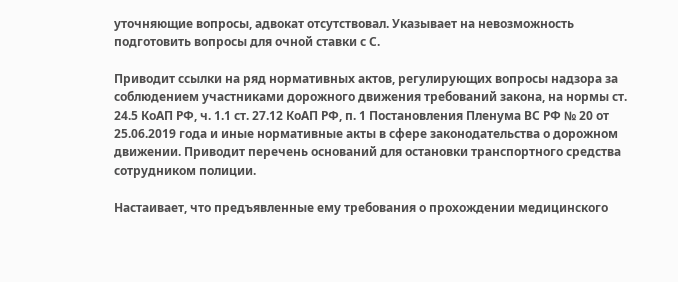уточняющие вопросы, адвокат отсутствовал. Указывает на невозможность подготовить вопросы для очной ставки с С.

Приводит ссылки на ряд нормативных актов, регулирующих вопросы надзора за соблюдением участниками дорожного движения требований закона, на нормы ст. 24.5 КоАП РФ, ч. 1.1 ст. 27.12 КоАП РФ, п. 1 Постановления Пленума ВС РФ № 20 от 25.06.2019 года и иные нормативные акты в сфере законодательства о дорожном движении. Приводит перечень оснований для остановки транспортного средства сотрудником полиции.

Настаивает, что предъявленные ему требования о прохождении медицинского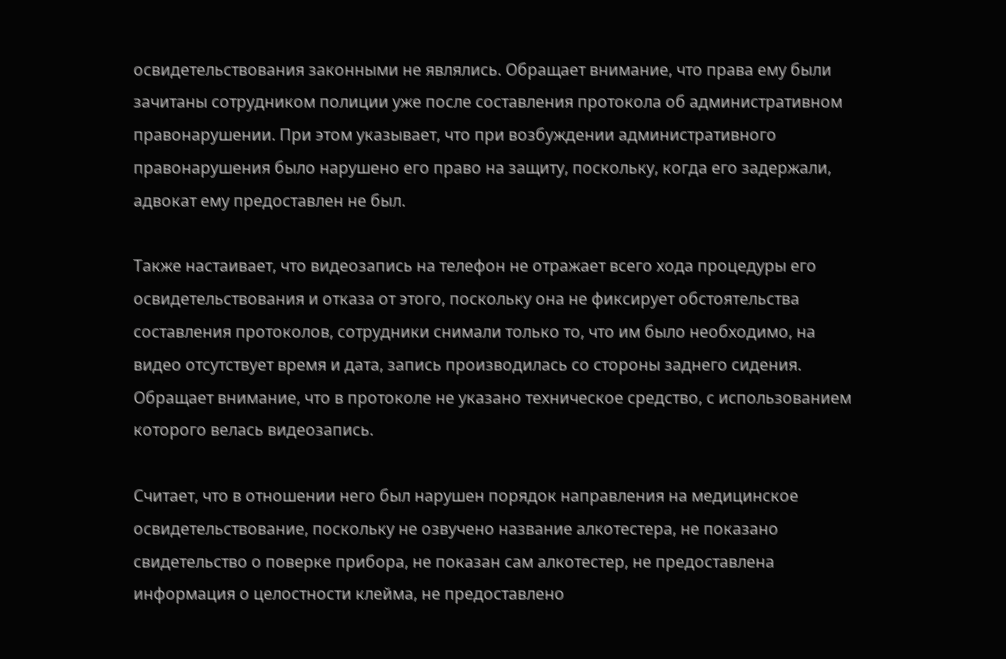освидетельствования законными не являлись. Обращает внимание, что права ему были зачитаны сотрудником полиции уже после составления протокола об административном правонарушении. При этом указывает, что при возбуждении административного правонарушения было нарушено его право на защиту, поскольку, когда его задержали, адвокат ему предоставлен не был.

Также настаивает, что видеозапись на телефон не отражает всего хода процедуры его освидетельствования и отказа от этого, поскольку она не фиксирует обстоятельства составления протоколов, сотрудники снимали только то, что им было необходимо, на видео отсутствует время и дата, запись производилась со стороны заднего сидения. Обращает внимание, что в протоколе не указано техническое средство, с использованием которого велась видеозапись.

Считает, что в отношении него был нарушен порядок направления на медицинское освидетельствование, поскольку не озвучено название алкотестера, не показано свидетельство о поверке прибора, не показан сам алкотестер, не предоставлена информация о целостности клейма, не предоставлено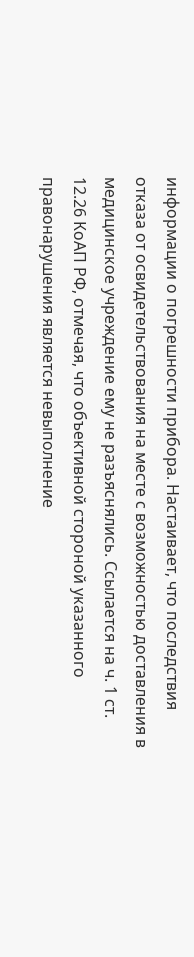информации о погрешности прибора. Настаивает, что последствия отказа от освидетельствования на месте с возможностью доставления в медицинское учреждение ему не разъяснялись. Ссылается на ч. 1 ст. 12.26 КоАП РФ, отмечая, что объективной стороной указанного правонарушения является невыполнение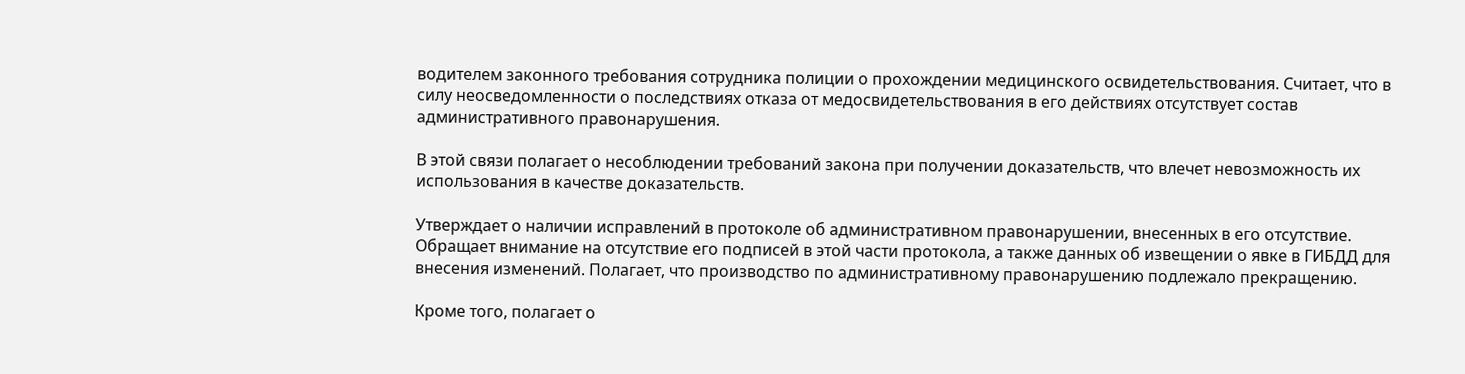водителем законного требования сотрудника полиции о прохождении медицинского освидетельствования. Считает, что в силу неосведомленности о последствиях отказа от медосвидетельствования в его действиях отсутствует состав административного правонарушения.

В этой связи полагает о несоблюдении требований закона при получении доказательств, что влечет невозможность их использования в качестве доказательств.

Утверждает о наличии исправлений в протоколе об административном правонарушении, внесенных в его отсутствие. Обращает внимание на отсутствие его подписей в этой части протокола, а также данных об извещении о явке в ГИБДД для внесения изменений. Полагает, что производство по административному правонарушению подлежало прекращению.

Кроме того, полагает о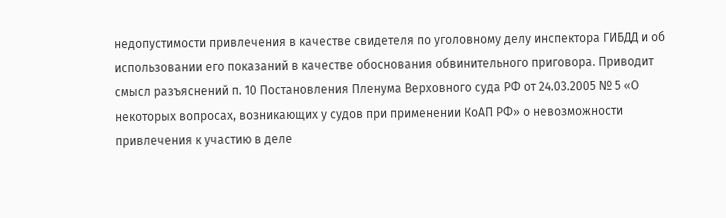недопустимости привлечения в качестве свидетеля по уголовному делу инспектора ГИБДД и об использовании его показаний в качестве обоснования обвинительного приговора. Приводит смысл разъяснений п. 10 Постановления Пленума Верховного суда РФ от 24.03.2005 № 5 «О некоторых вопросах, возникающих у судов при применении КоАП РФ» о невозможности привлечения к участию в деле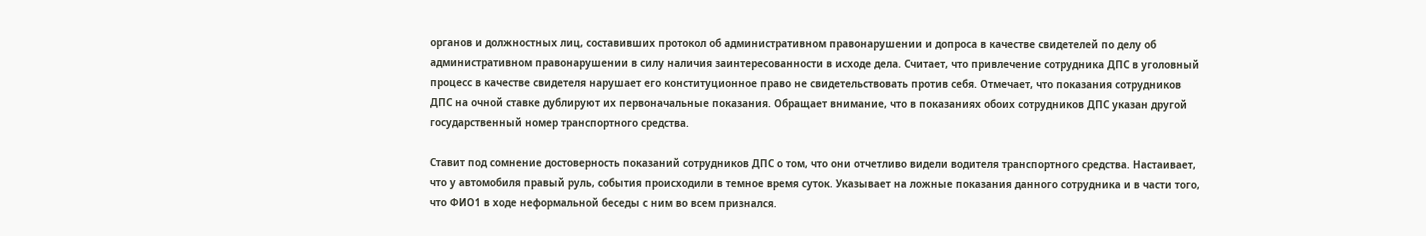органов и должностных лиц, составивших протокол об административном правонарушении и допроса в качестве свидетелей по делу об административном правонарушении в силу наличия заинтересованности в исходе дела. Считает, что привлечение сотрудника ДПС в уголовный процесс в качестве свидетеля нарушает его конституционное право не свидетельствовать против себя. Отмечает, что показания сотрудников ДПС на очной ставке дублируют их первоначальные показания. Обращает внимание, что в показаниях обоих сотрудников ДПС указан другой государственный номер транспортного средства.

Ставит под сомнение достоверность показаний сотрудников ДПС о том, что они отчетливо видели водителя транспортного средства. Настаивает, что у автомобиля правый руль, события происходили в темное время суток. Указывает на ложные показания данного сотрудника и в части того, что ФИО1 в ходе неформальной беседы с ним во всем признался.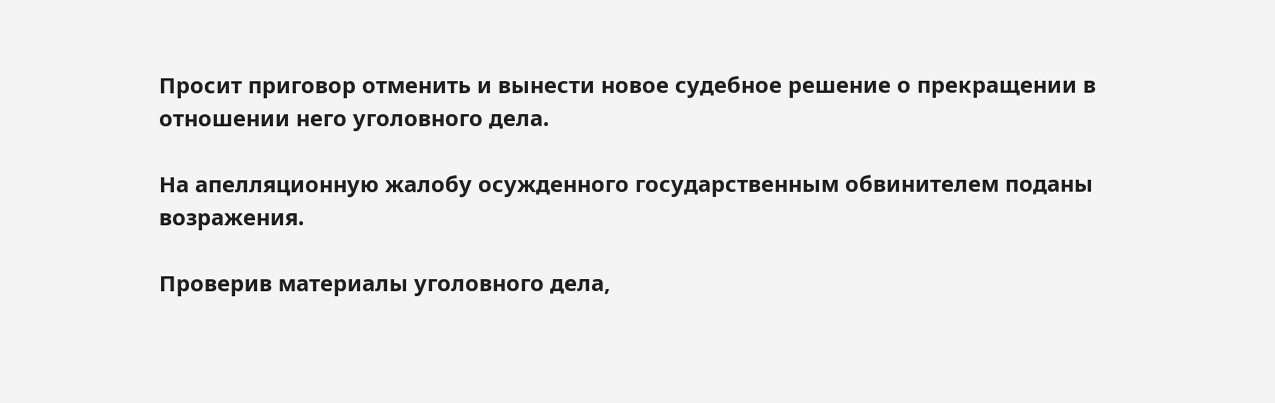Просит приговор отменить и вынести новое судебное решение о прекращении в отношении него уголовного дела.

На апелляционную жалобу осужденного государственным обвинителем поданы возражения.

Проверив материалы уголовного дела,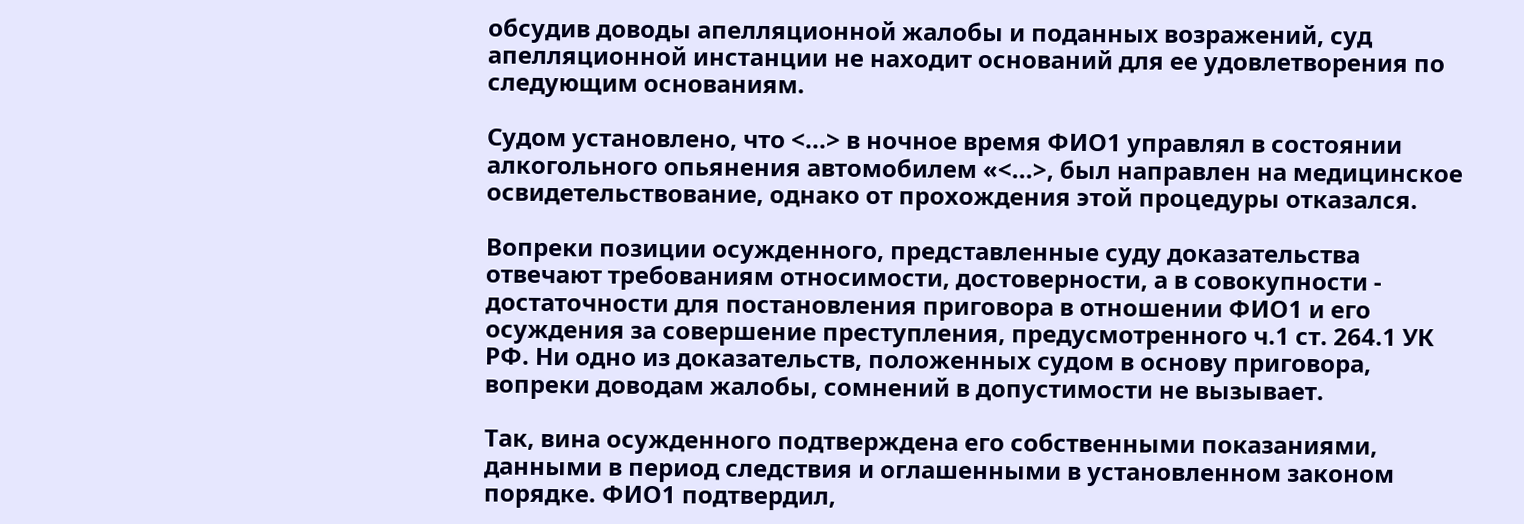обсудив доводы апелляционной жалобы и поданных возражений, суд апелляционной инстанции не находит оснований для ее удовлетворения по следующим основаниям.

Судом установлено, что <...> в ночное время ФИО1 управлял в состоянии алкогольного опьянения автомобилем «<...>, был направлен на медицинское освидетельствование, однако от прохождения этой процедуры отказался.

Вопреки позиции осужденного, представленные суду доказательства отвечают требованиям относимости, достоверности, а в совокупности - достаточности для постановления приговора в отношении ФИО1 и его осуждения за совершение преступления, предусмотренного ч.1 ст. 264.1 УК РФ. Ни одно из доказательств, положенных судом в основу приговора, вопреки доводам жалобы, сомнений в допустимости не вызывает.

Так, вина осужденного подтверждена его собственными показаниями, данными в период следствия и оглашенными в установленном законом порядке. ФИО1 подтвердил,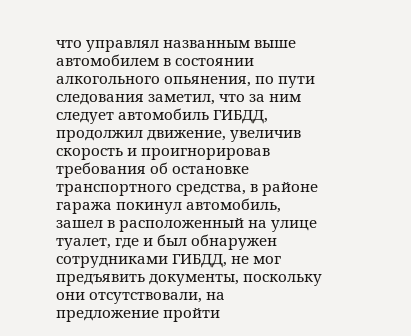что управлял названным выше автомобилем в состоянии алкогольного опьянения, по пути следования заметил, что за ним следует автомобиль ГИБДД, продолжил движение, увеличив скорость и проигнорировав требования об остановке транспортного средства, в районе гаража покинул автомобиль, зашел в расположенный на улице туалет, где и был обнаружен сотрудниками ГИБДД, не мог предъявить документы, поскольку они отсутствовали, на предложение пройти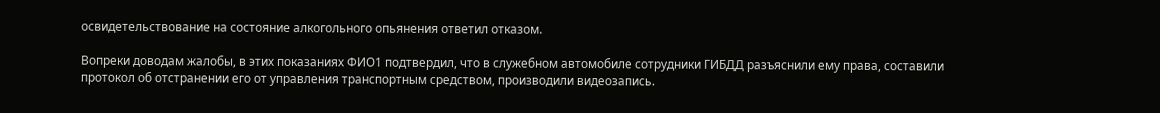освидетельствование на состояние алкогольного опьянения ответил отказом.

Вопреки доводам жалобы, в этих показаниях ФИО1 подтвердил, что в служебном автомобиле сотрудники ГИБДД разъяснили ему права, составили протокол об отстранении его от управления транспортным средством, производили видеозапись.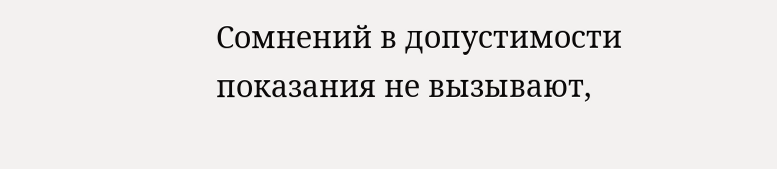Сомнений в допустимости показания не вызывают,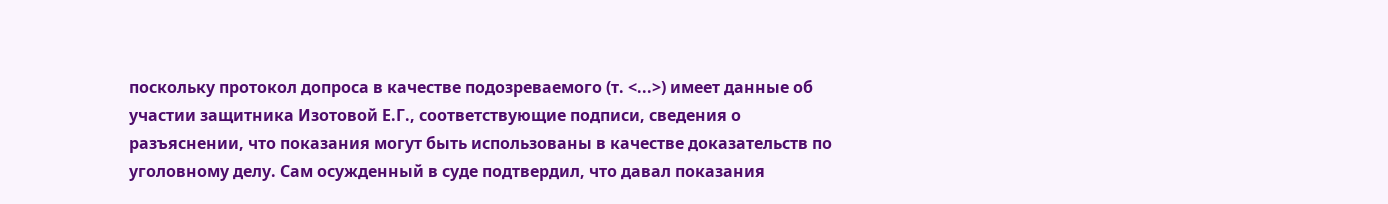поскольку протокол допроса в качестве подозреваемого (т. <...>) имеет данные об участии защитника Изотовой Е.Г., соответствующие подписи, сведения о разъяснении, что показания могут быть использованы в качестве доказательств по уголовному делу. Сам осужденный в суде подтвердил, что давал показания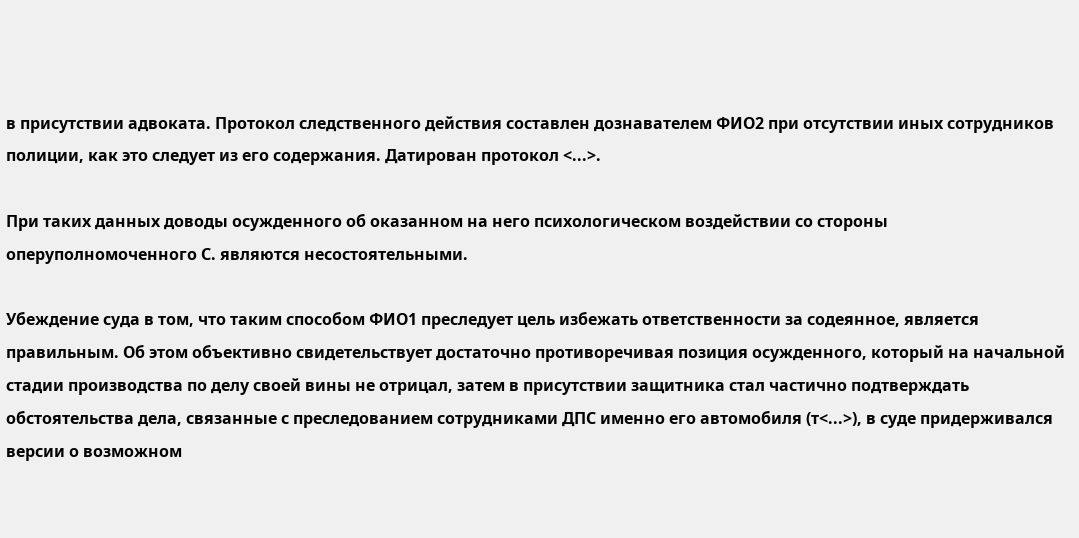в присутствии адвоката. Протокол следственного действия составлен дознавателем ФИО2 при отсутствии иных сотрудников полиции, как это следует из его содержания. Датирован протокол <...>.

При таких данных доводы осужденного об оказанном на него психологическом воздействии со стороны оперуполномоченного С. являются несостоятельными.

Убеждение суда в том, что таким способом ФИО1 преследует цель избежать ответственности за содеянное, является правильным. Об этом объективно свидетельствует достаточно противоречивая позиция осужденного, который на начальной стадии производства по делу своей вины не отрицал, затем в присутствии защитника стал частично подтверждать обстоятельства дела, связанные с преследованием сотрудниками ДПС именно его автомобиля (т<...>), в суде придерживался версии о возможном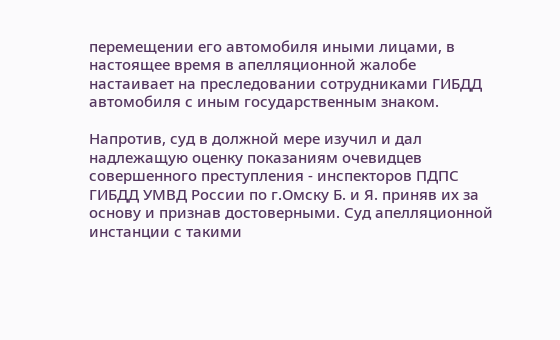перемещении его автомобиля иными лицами, в настоящее время в апелляционной жалобе настаивает на преследовании сотрудниками ГИБДД автомобиля с иным государственным знаком.

Напротив, суд в должной мере изучил и дал надлежащую оценку показаниям очевидцев совершенного преступления - инспекторов ПДПС ГИБДД УМВД России по г.Омску Б. и Я. приняв их за основу и признав достоверными. Суд апелляционной инстанции с такими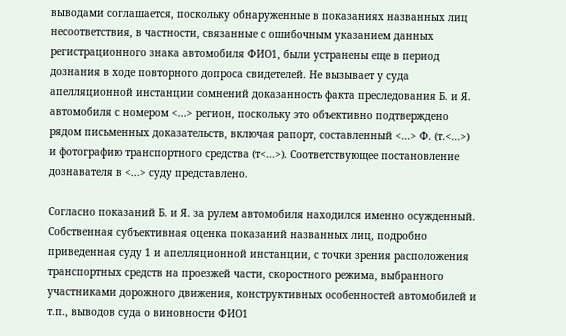выводами соглашается, поскольку обнаруженные в показаниях названных лиц несоответствия, в частности, связанные с ошибочным указанием данных регистрационного знака автомобиля ФИО1, были устранены еще в период дознания в ходе повторного допроса свидетелей. Не вызывает у суда апелляционной инстанции сомнений доказанность факта преследования Б. и Я. автомобиля с номером <...> регион, поскольку это объективно подтверждено рядом письменных доказательств, включая рапорт, составленный <...> Ф. (т.<...>) и фотографию транспортного средства (т<...>). Соответствующее постановление дознавателя в <...> суду представлено.

Согласно показаний Б. и Я. за рулем автомобиля находился именно осужденный. Собственная субъективная оценка показаний названных лиц, подробно приведенная суду 1 и апелляционной инстанции, с точки зрения расположения транспортных средств на проезжей части, скоростного режима, выбранного участниками дорожного движения, конструктивных особенностей автомобилей и т.п., выводов суда о виновности ФИО1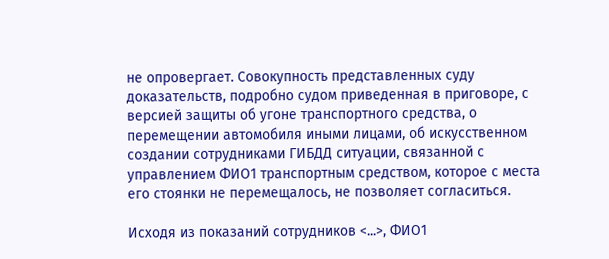не опровергает. Совокупность представленных суду доказательств, подробно судом приведенная в приговоре, с версией защиты об угоне транспортного средства, о перемещении автомобиля иными лицами, об искусственном создании сотрудниками ГИБДД ситуации, связанной с управлением ФИО1 транспортным средством, которое с места его стоянки не перемещалось, не позволяет согласиться.

Исходя из показаний сотрудников <...>, ФИО1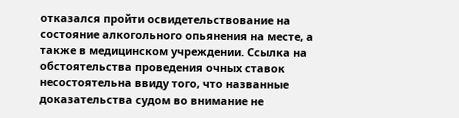отказался пройти освидетельствование на состояние алкогольного опьянения на месте, а также в медицинском учреждении. Ссылка на обстоятельства проведения очных ставок несостоятельна ввиду того, что названные доказательства судом во внимание не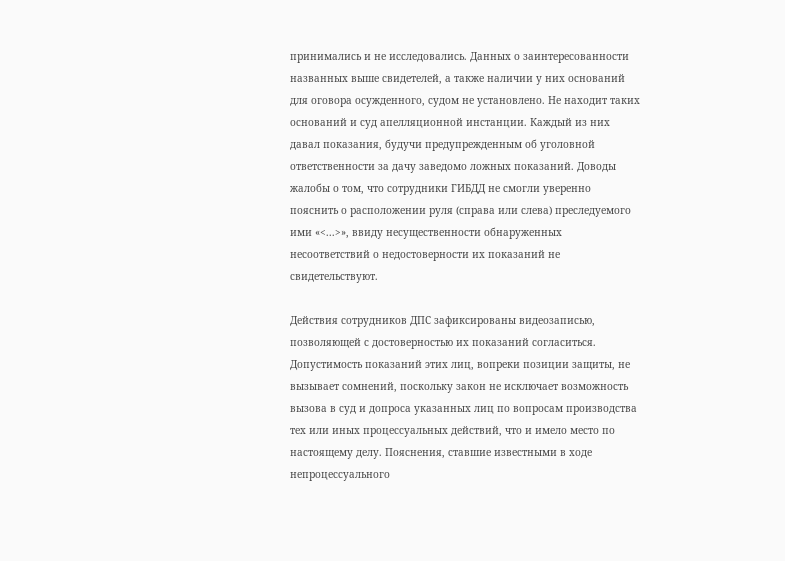принимались и не исследовались. Данных о заинтересованности названных выше свидетелей, а также наличии у них оснований для оговора осужденного, судом не установлено. Не находит таких оснований и суд апелляционной инстанции. Каждый из них давал показания, будучи предупрежденным об уголовной ответственности за дачу заведомо ложных показаний. Доводы жалобы о том, что сотрудники ГИБДД не смогли уверенно пояснить о расположении руля (справа или слева) преследуемого ими «<...>», ввиду несущественности обнаруженных несоответствий о недостоверности их показаний не свидетельствуют.

Действия сотрудников ДПС зафиксированы видеозаписью, позволяющей с достоверностью их показаний согласиться. Допустимость показаний этих лиц, вопреки позиции защиты, не вызывает сомнений, поскольку закон не исключает возможность вызова в суд и допроса указанных лиц по вопросам производства тех или иных процессуальных действий, что и имело место по настоящему делу. Пояснения, ставшие известными в ходе непроцессуального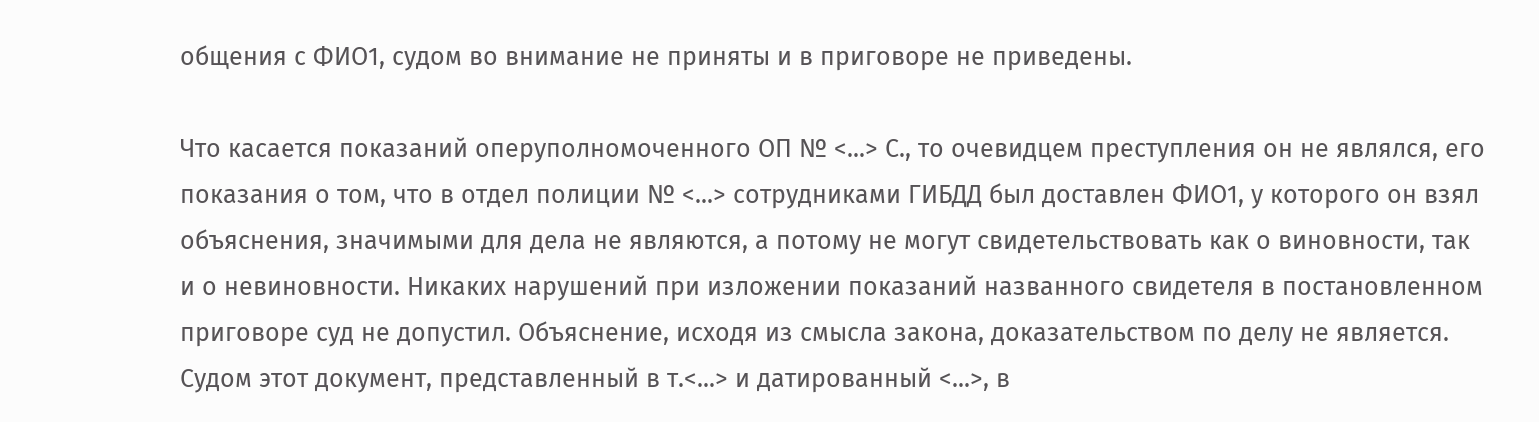общения с ФИО1, судом во внимание не приняты и в приговоре не приведены.

Что касается показаний оперуполномоченного ОП № <...> С., то очевидцем преступления он не являлся, его показания о том, что в отдел полиции № <...> сотрудниками ГИБДД был доставлен ФИО1, у которого он взял объяснения, значимыми для дела не являются, а потому не могут свидетельствовать как о виновности, так и о невиновности. Никаких нарушений при изложении показаний названного свидетеля в постановленном приговоре суд не допустил. Объяснение, исходя из смысла закона, доказательством по делу не является. Судом этот документ, представленный в т.<...> и датированный <...>, в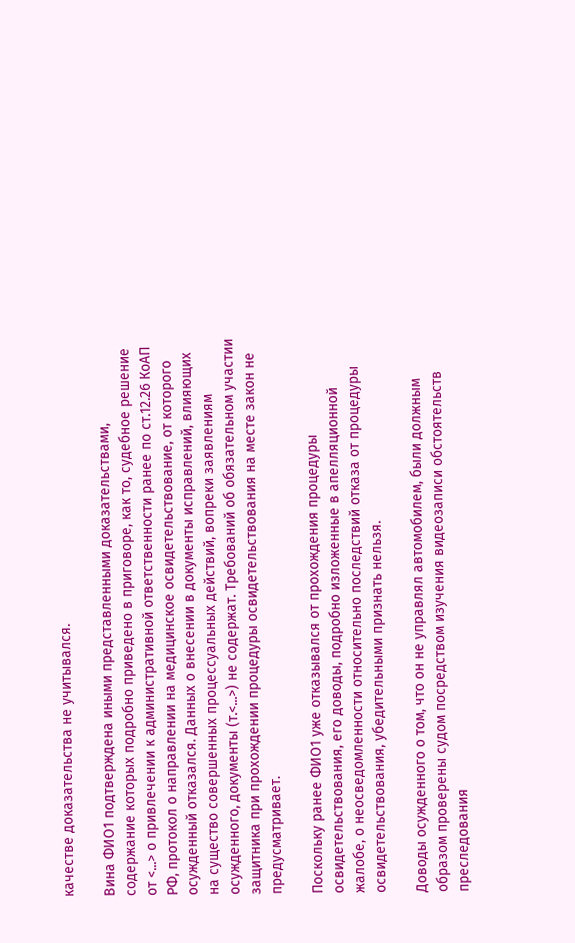качестве доказательства не учитывался.

Вина ФИО1 подтверждена иными представленными доказательствами, содержание которых подробно приведено в приговоре, как то, судебное решение от <...> о привлечении к административной ответственности ранее по ст.12.26 КоАП РФ, протокол о направлении на медицинское освидетельствование, от которого осужденный отказался. Данных о внесении в документы исправлений, влияющих на существо совершенных процессуальных действий, вопреки заявлениям осужденного, документы (т.<...>) не содержат. Требований об обязательном участии защитника при прохождении процедуры освидетельствования на месте закон не предусматривает.

Поскольку ранее ФИО1 уже отказывался от прохождения процедуры освидетельствования, его доводы, подробно изложенные в апелляционной жалобе, о неосведомленности относительно последствий отказа от процедуры освидетельствования, убедительными признать нельзя.

Доводы осужденного о том, что он не управлял автомобилем, были должным образом проверены судом посредством изучения видеозаписи обстоятельств преследования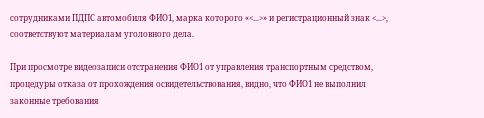сотрудниками ПДПС автомобиля ФИО1, марка которого «<...>» и регистрационный знак <...>, соответствуют материалам уголовного дела.

При просмотре видеозаписи отстранения ФИО1 от управления транспортным средством, процедуры отказа от прохождения освидетельствования, видно, что ФИО1 не выполнил законные требования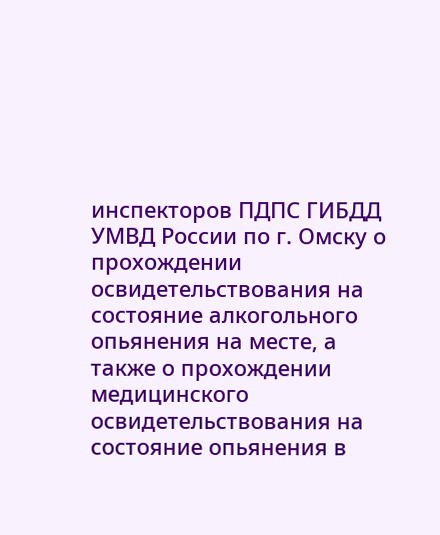инспекторов ПДПС ГИБДД УМВД России по г. Омску о прохождении освидетельствования на состояние алкогольного опьянения на месте, а также о прохождении медицинского освидетельствования на состояние опьянения в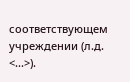соответствующем учреждении (л.д. <...>).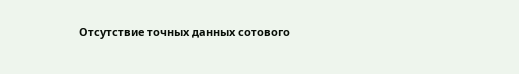Отсутствие точных данных сотового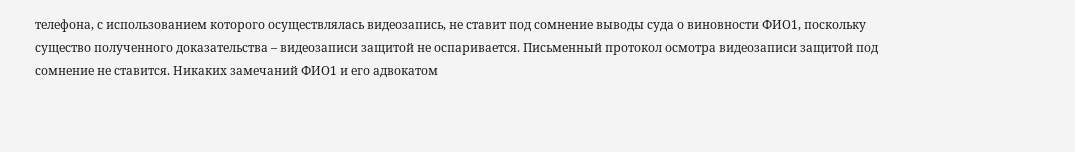телефона, с использованием которого осуществлялась видеозапись, не ставит под сомнение выводы суда о виновности ФИО1, поскольку существо полученного доказательства – видеозаписи защитой не оспаривается. Письменный протокол осмотра видеозаписи защитой под сомнение не ставится. Никаких замечаний ФИО1 и его адвокатом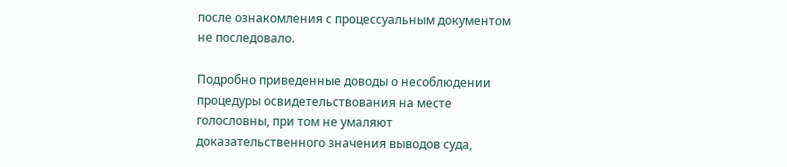после ознакомления с процессуальным документом не последовало.

Подробно приведенные доводы о несоблюдении процедуры освидетельствования на месте голословны, при том не умаляют доказательственного значения выводов суда,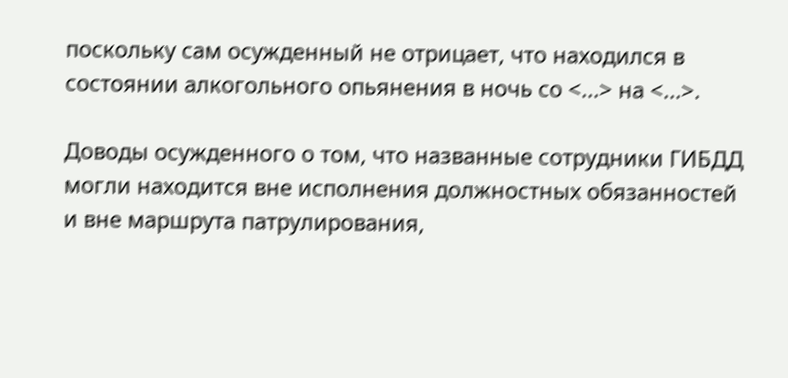поскольку сам осужденный не отрицает, что находился в состоянии алкогольного опьянения в ночь со <...> на <...>.

Доводы осужденного о том, что названные сотрудники ГИБДД могли находится вне исполнения должностных обязанностей и вне маршрута патрулирования,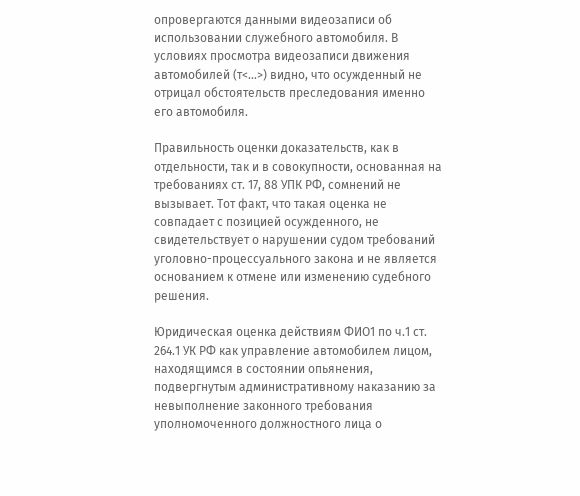опровергаются данными видеозаписи об использовании служебного автомобиля. В условиях просмотра видеозаписи движения автомобилей (т<...>) видно, что осужденный не отрицал обстоятельств преследования именно его автомобиля.

Правильность оценки доказательств, как в отдельности, так и в совокупности, основанная на требованиях ст. 17, 88 УПК РФ, сомнений не вызывает. Тот факт, что такая оценка не совпадает с позицией осужденного, не свидетельствует о нарушении судом требований уголовно-процессуального закона и не является основанием к отмене или изменению судебного решения.

Юридическая оценка действиям ФИО1 по ч.1 ст. 264.1 УК РФ как управление автомобилем лицом, находящимся в состоянии опьянения, подвергнутым административному наказанию за невыполнение законного требования уполномоченного должностного лица о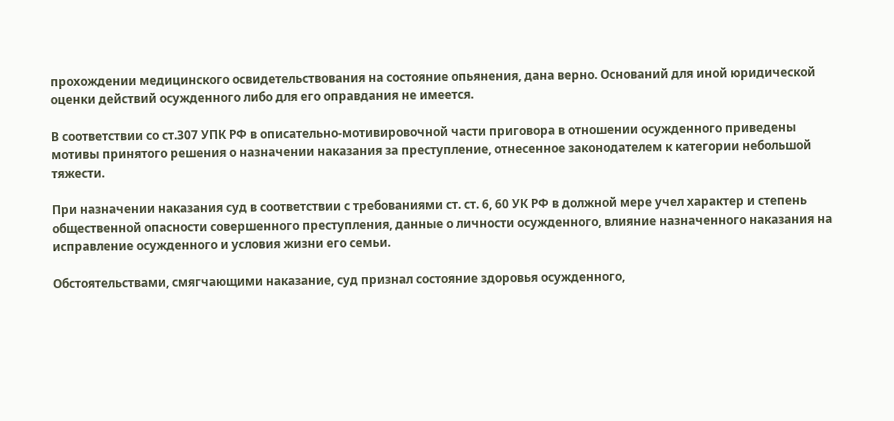прохождении медицинского освидетельствования на состояние опьянения, дана верно. Оснований для иной юридической оценки действий осужденного либо для его оправдания не имеется.

В соответствии со ст.307 УПК РФ в описательно-мотивировочной части приговора в отношении осужденного приведены мотивы принятого решения о назначении наказания за преступление, отнесенное законодателем к категории небольшой тяжести.

При назначении наказания суд в соответствии с требованиями ст. ст. 6, 60 УК РФ в должной мере учел характер и степень общественной опасности совершенного преступления, данные о личности осужденного, влияние назначенного наказания на исправление осужденного и условия жизни его семьи.

Обстоятельствами, смягчающими наказание, суд признал состояние здоровья осужденного,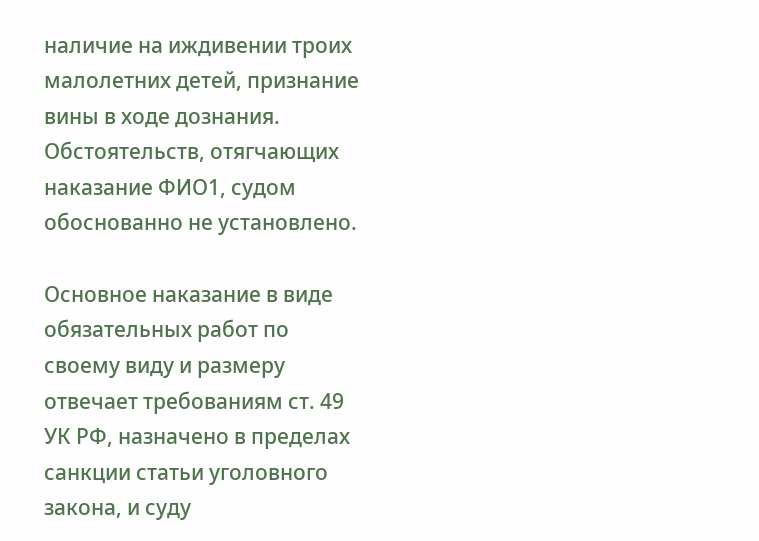наличие на иждивении троих малолетних детей, признание вины в ходе дознания. Обстоятельств, отягчающих наказание ФИО1, судом обоснованно не установлено.

Основное наказание в виде обязательных работ по своему виду и размеру отвечает требованиям ст. 49 УК РФ, назначено в пределах санкции статьи уголовного закона, и суду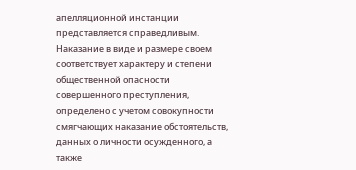апелляционной инстанции представляется справедливым. Наказание в виде и размере своем соответствует характеру и степени общественной опасности совершенного преступления, определено с учетом совокупности смягчающих наказание обстоятельств, данных о личности осужденного, а также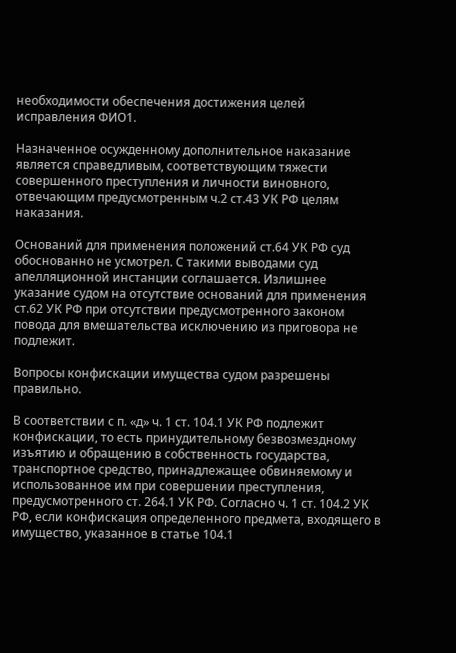необходимости обеспечения достижения целей исправления ФИО1.

Назначенное осужденному дополнительное наказание является справедливым, соответствующим тяжести совершенного преступления и личности виновного, отвечающим предусмотренным ч.2 ст.43 УК РФ целям наказания.

Оснований для применения положений ст.64 УК РФ суд обоснованно не усмотрел. С такими выводами суд апелляционной инстанции соглашается. Излишнее указание судом на отсутствие оснований для применения ст.62 УК РФ при отсутствии предусмотренного законом повода для вмешательства исключению из приговора не подлежит.

Вопросы конфискации имущества судом разрешены правильно.

В соответствии с п. «д» ч. 1 ст. 104.1 УК РФ подлежит конфискации, то есть принудительному безвозмездному изъятию и обращению в собственность государства, транспортное средство, принадлежащее обвиняемому и использованное им при совершении преступления, предусмотренного ст. 264.1 УК РФ. Согласно ч. 1 ст. 104.2 УК РФ, если конфискация определенного предмета, входящего в имущество, указанное в статье 104.1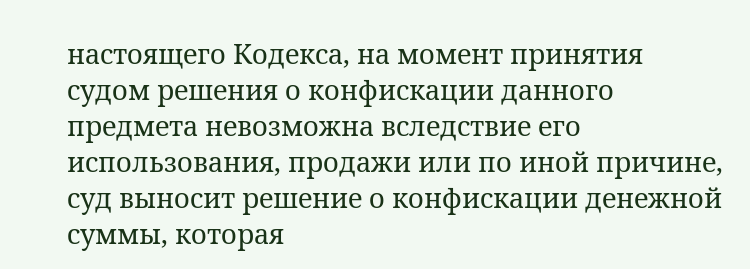настоящего Кодекса, на момент принятия судом решения о конфискации данного предмета невозможна вследствие его использования, продажи или по иной причине, суд выносит решение о конфискации денежной суммы, которая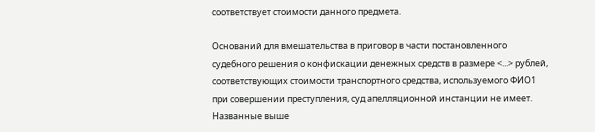соответствует стоимости данного предмета.

Оснований для вмешательства в приговор в части постановленного судебного решения о конфискации денежных средств в размере <...> рублей, соответствующих стоимости транспортного средства, используемого ФИО1 при совершении преступления, суд апелляционной инстанции не имеет. Названные выше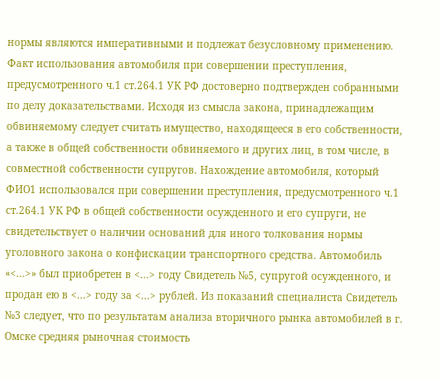нормы являются императивными и подлежат безусловному применению. Факт использования автомобиля при совершении преступления, предусмотренного ч.1 ст.264.1 УК РФ достоверно подтвержден собранными по делу доказательствами. Исходя из смысла закона, принадлежащим обвиняемому следует считать имущество, находящееся в его собственности, а также в общей собственности обвиняемого и других лиц, в том числе, в совместной собственности супругов. Нахождение автомобиля, который ФИО1 использовался при совершении преступления, предусмотренного ч.1 ст.264.1 УК РФ в общей собственности осужденного и его супруги, не свидетельствует о наличии оснований для иного толкования нормы уголовного закона о конфискации транспортного средства. Автомобиль «<...>» был приобретен в <...> году Свидетель №5, супругой осужденного, и продан ею в <...> году за <...> рублей. Из показаний специалиста Свидетель №3 следует, что по результатам анализа вторичного рынка автомобилей в г. Омске средняя рыночная стоимость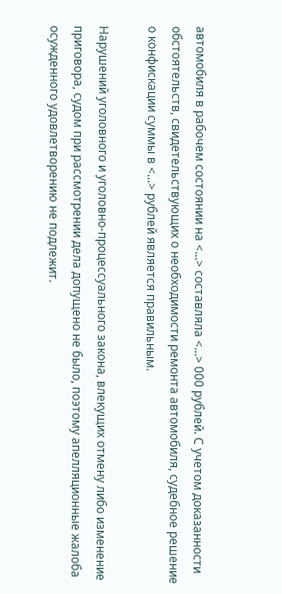автомобиля в рабочем состоянии на <...> составляла <...> 000 рублей. С учетом доказанности обстоятельств, свидетельствующих о необходимости ремонта автомобиля, судебное решение о конфискации суммы в <...> рублей является правильным.

Нарушений уголовного и уголовно-процессуального закона, влекущих отмену либо изменение приговора, судом при рассмотрении дела допущено не было, поэтому апелляционные жалоба осужденного удовлетворению не подлежит.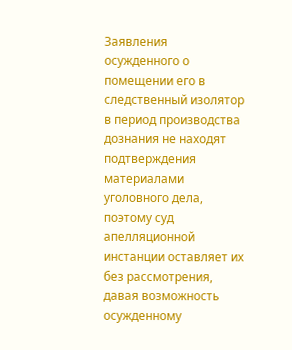Заявления осужденного о помещении его в следственный изолятор в период производства дознания не находят подтверждения материалами уголовного дела, поэтому суд апелляционной инстанции оставляет их без рассмотрения, давая возможность осужденному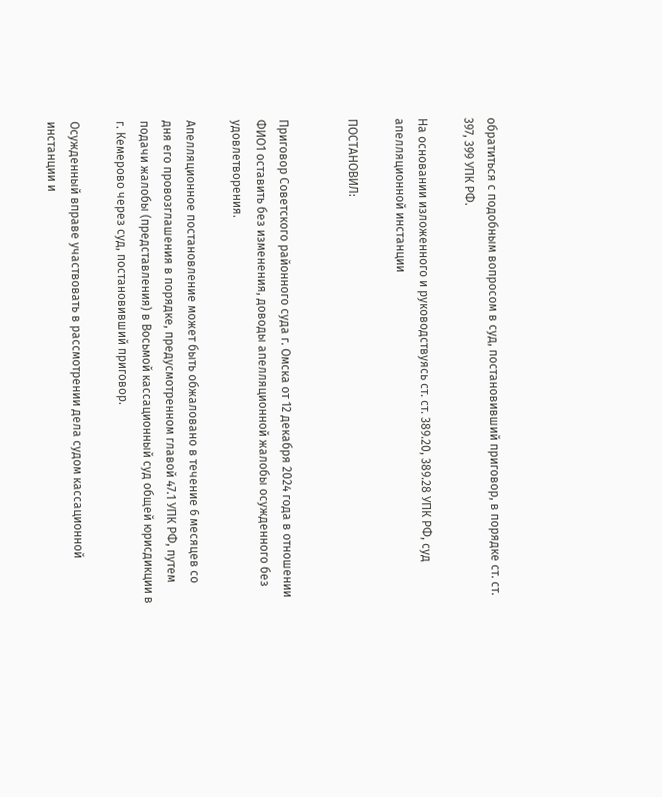обратиться с подобным вопросом в суд, постановивший приговор, в порядке ст. ст. 397, 399 УПК РФ.

На основании изложенного и руководствуясь ст. ст. 389.20, 389.28 УПК РФ, суд апелляционной инстанции

ПОСТАНОВИЛ:


Приговор Советского районного суда г. Омска от 12 декабря 2024 года в отношении ФИО1 оставить без изменения, доводы апелляционной жалобы осужденного без удовлетворения.

Апелляционное постановление может быть обжаловано в течение 6 месяцев со дня его провозглашения в порядке, предусмотренном главой 47.1 УПК РФ, путем подачи жалобы (представления) в Восьмой кассационный суд общей юрисдикции в г. Кемерово через суд, постановивший приговор.

Осужденный вправе участвовать в рассмотрении дела судом кассационной инстанции и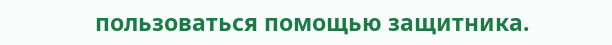пользоваться помощью защитника.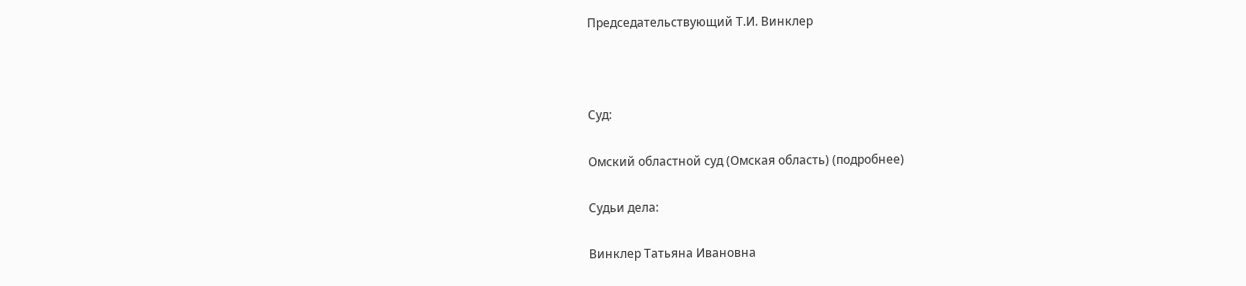Председательствующий Т.И. Винклер



Суд:

Омский областной суд (Омская область) (подробнее)

Судьи дела:

Винклер Татьяна Ивановна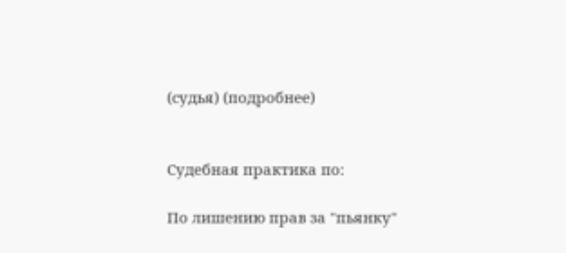(судья) (подробнее)


Судебная практика по:

По лишению прав за "пьянку"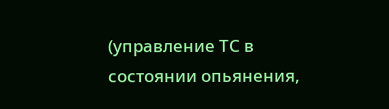(управление ТС в состоянии опьянения,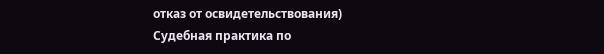отказ от освидетельствования)
Судебная практика по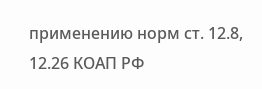применению норм ст. 12.8, 12.26 КОАП РФ